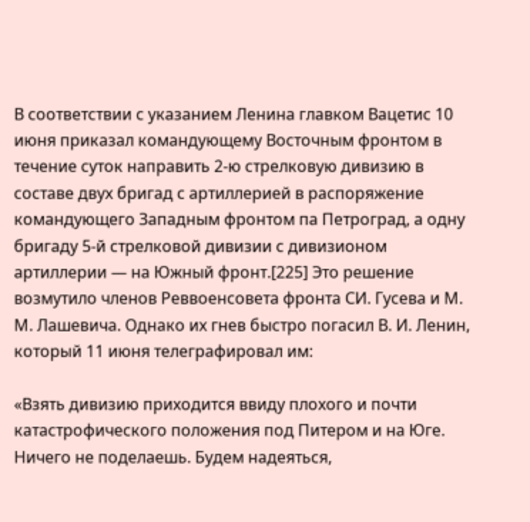В соответствии с указанием Ленина главком Вацетис 10 июня приказал командующему Восточным фронтом в течение суток направить 2-ю стрелковую дивизию в составе двух бригад с артиллерией в распоряжение командующего Западным фронтом па Петроград, а одну бригаду 5-й стрелковой дивизии с дивизионом артиллерии — на Южный фронт.[225] Это решение возмутило членов Реввоенсовета фронта СИ. Гусева и М. М. Лашевича. Однако их гнев быстро погасил В. И. Ленин, который 11 июня телеграфировал им:

«Взять дивизию приходится ввиду плохого и почти катастрофического положения под Питером и на Юге. Ничего не поделаешь. Будем надеяться,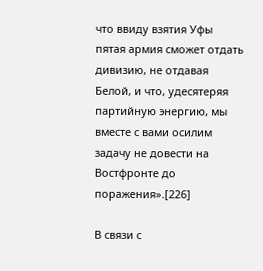что ввиду взятия Уфы пятая армия сможет отдать дивизию, не отдавая Белой, и что, удесятеряя партийную энергию, мы вместе с вами осилим задачу не довести на Востфронте до поражения».[226]

В связи с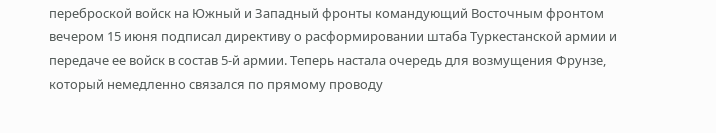переброской войск на Южный и Западный фронты командующий Восточным фронтом вечером 15 июня подписал директиву о расформировании штаба Туркестанской армии и передаче ее войск в состав 5-й армии. Теперь настала очередь для возмущения Фрунзе, который немедленно связался по прямому проводу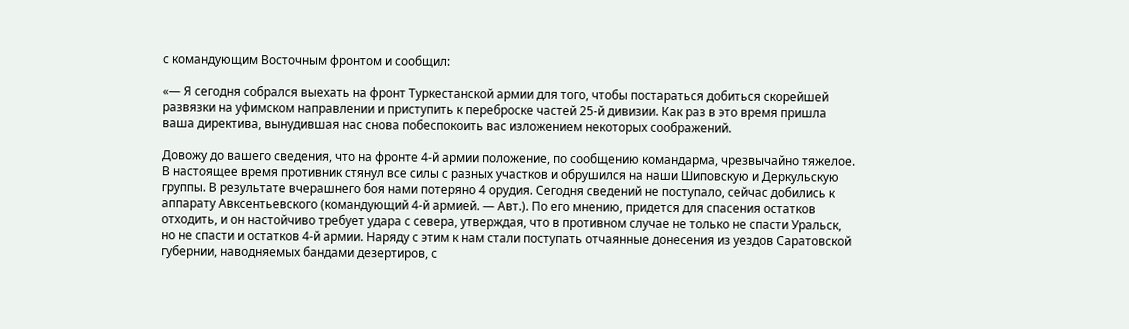с командующим Восточным фронтом и сообщил:

«— Я сегодня собрался выехать на фронт Туркестанской армии для того, чтобы постараться добиться скорейшей развязки на уфимском направлении и приступить к переброске частей 25-й дивизии. Как раз в это время пришла ваша директива, вынудившая нас снова побеспокоить вас изложением некоторых соображений.

Довожу до вашего сведения, что на фронте 4-й армии положение, по сообщению командарма, чрезвычайно тяжелое. В настоящее время противник стянул все силы с разных участков и обрушился на наши Шиповскую и Деркульскую группы. В результате вчерашнего боя нами потеряно 4 орудия. Сегодня сведений не поступало, сейчас добились к аппарату Авксентьевского (командующий 4-й армией. — Авт.). По его мнению, придется для спасения остатков отходить, и он настойчиво требует удара с севера, утверждая, что в противном случае не только не спасти Уральск, но не спасти и остатков 4-й армии. Наряду с этим к нам стали поступать отчаянные донесения из уездов Саратовской губернии, наводняемых бандами дезертиров, с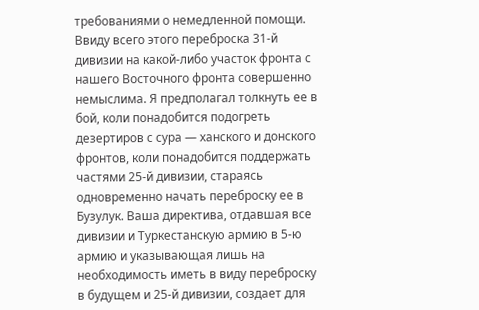требованиями о немедленной помощи. Ввиду всего этого переброска 31-й дивизии на какой-либо участок фронта с нашего Восточного фронта совершенно немыслима. Я предполагал толкнуть ее в бой, коли понадобится подогреть дезертиров с сура — ханского и донского фронтов, коли понадобится поддержать частями 25-й дивизии, стараясь одновременно начать переброску ее в Бузулук. Ваша директива, отдавшая все дивизии и Туркестанскую армию в 5-ю армию и указывающая лишь на необходимость иметь в виду переброску в будущем и 25-й дивизии, создает для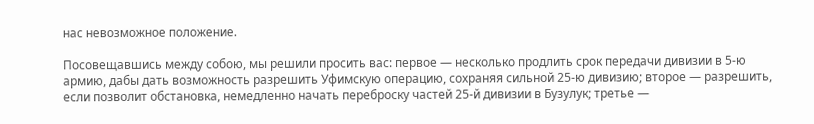нас невозможное положение.

Посовещавшись между собою, мы решили просить вас: первое — несколько продлить срок передачи дивизии в 5-ю армию, дабы дать возможность разрешить Уфимскую операцию, сохраняя сильной 25-ю дивизию; второе — разрешить, если позволит обстановка, немедленно начать переброску частей 25-й дивизии в Бузулук; третье —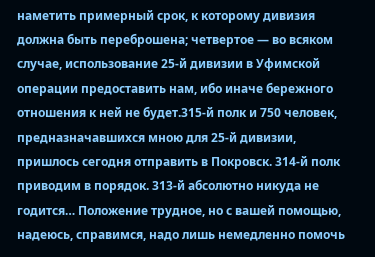наметить примерный срок, к которому дивизия должна быть переброшена; четвертое — во всяком случае, использование 25-й дивизии в Уфимской операции предоставить нам, ибо иначе бережного отношения к ней не будет.315-й полк и 750 человек, предназначавшихся мною для 25-й дивизии, пришлось сегодня отправить в Покровск. 314-й полк приводим в порядок. 313-й абсолютно никуда не годится… Положение трудное, но с вашей помощью, надеюсь, справимся, надо лишь немедленно помочь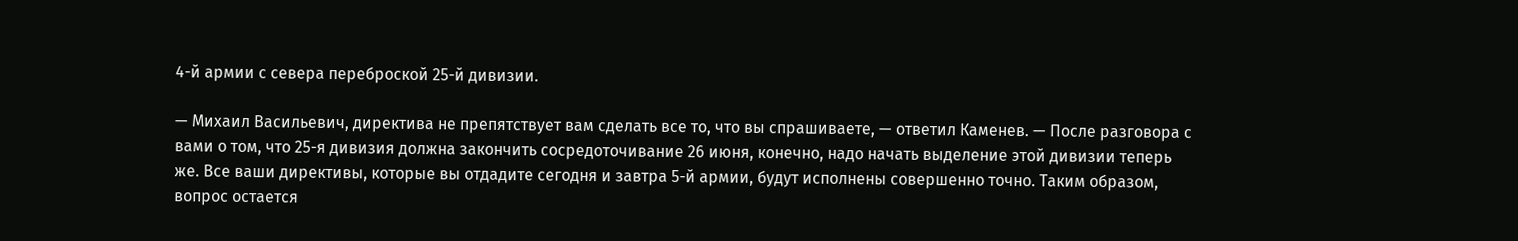4-й армии с севера переброской 25-й дивизии.

— Михаил Васильевич, директива не препятствует вам сделать все то, что вы спрашиваете, — ответил Каменев. — После разговора с вами о том, что 25-я дивизия должна закончить сосредоточивание 26 июня, конечно, надо начать выделение этой дивизии теперь же. Все ваши директивы, которые вы отдадите сегодня и завтра 5-й армии, будут исполнены совершенно точно. Таким образом, вопрос остается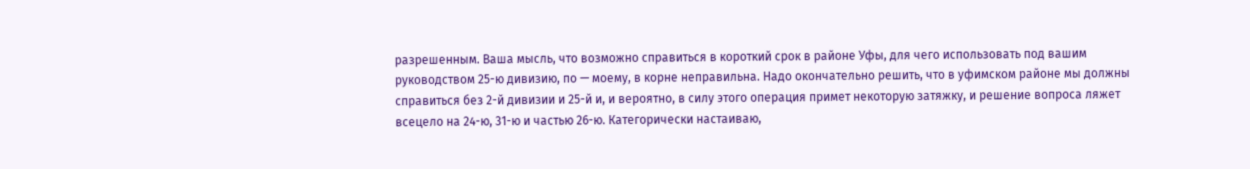разрешенным. Ваша мысль, что возможно справиться в короткий срок в районе Уфы, для чего использовать под вашим руководством 25-ю дивизию, по — моему, в корне неправильна. Надо окончательно решить, что в уфимском районе мы должны справиться без 2-й дивизии и 25-й и, и вероятно, в силу этого операция примет некоторую затяжку, и решение вопроса ляжет всецело на 24-ю, 31-ю и частью 26-ю. Категорически настаиваю,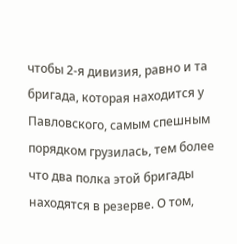чтобы 2-я дивизия, равно и та бригада, которая находится у Павловского, самым спешным порядком грузилась, тем более что два полка этой бригады находятся в резерве. О том,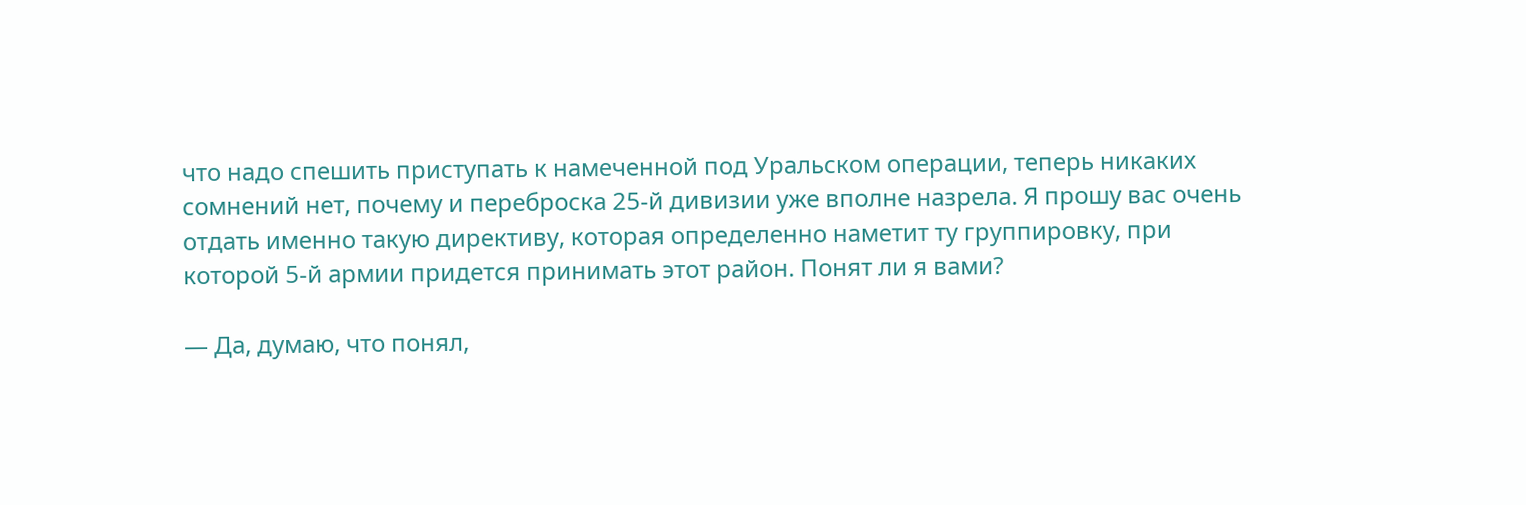что надо спешить приступать к намеченной под Уральском операции, теперь никаких сомнений нет, почему и переброска 25-й дивизии уже вполне назрела. Я прошу вас очень отдать именно такую директиву, которая определенно наметит ту группировку, при которой 5-й армии придется принимать этот район. Понят ли я вами?

— Да, думаю, что понял,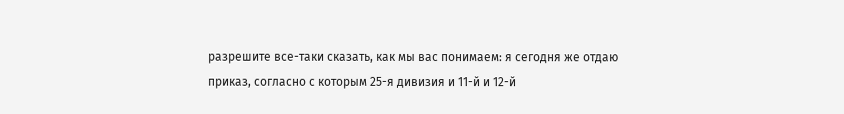разрешите все-таки сказать, как мы вас понимаем: я сегодня же отдаю приказ, согласно с которым 25-я дивизия и 11-й и 12-й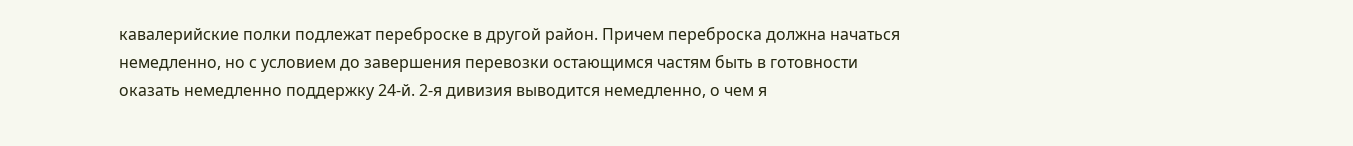кавалерийские полки подлежат переброске в другой район. Причем переброска должна начаться немедленно, но с условием до завершения перевозки остающимся частям быть в готовности оказать немедленно поддержку 24-й. 2-я дивизия выводится немедленно, о чем я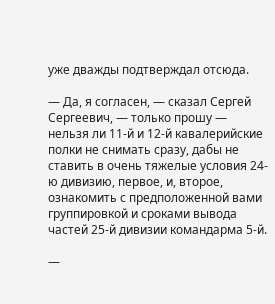уже дважды подтверждал отсюда.

— Да, я согласен, — сказал Сергей Сергеевич, — только прошу — нельзя ли 11-й и 12-й кавалерийские полки не снимать сразу, дабы не ставить в очень тяжелые условия 24-ю дивизию, первое, и, второе, ознакомить с предположенной вами группировкой и сроками вывода частей 25-й дивизии командарма 5-й.

—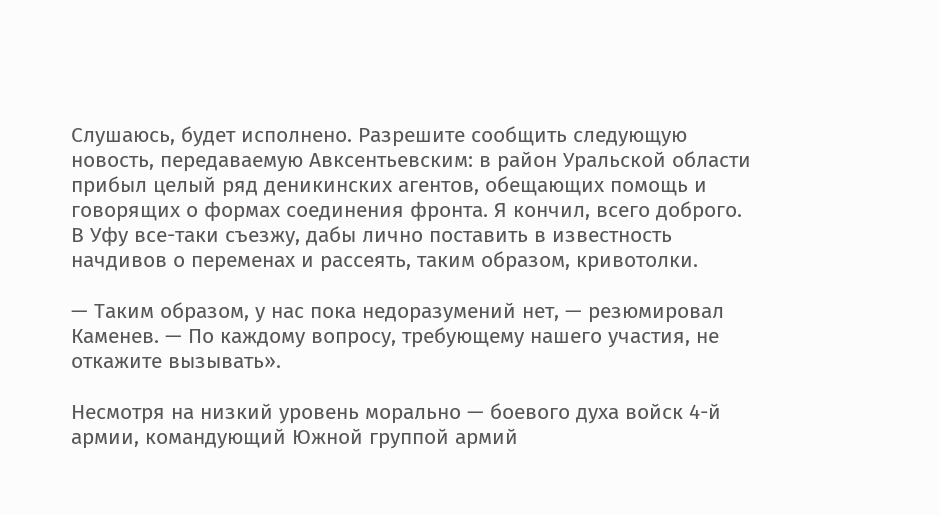Слушаюсь, будет исполнено. Разрешите сообщить следующую новость, передаваемую Авксентьевским: в район Уральской области прибыл целый ряд деникинских агентов, обещающих помощь и говорящих о формах соединения фронта. Я кончил, всего доброго. В Уфу все-таки съезжу, дабы лично поставить в известность начдивов о переменах и рассеять, таким образом, кривотолки.

— Таким образом, у нас пока недоразумений нет, — резюмировал Каменев. — По каждому вопросу, требующему нашего участия, не откажите вызывать».

Несмотря на низкий уровень морально — боевого духа войск 4-й армии, командующий Южной группой армий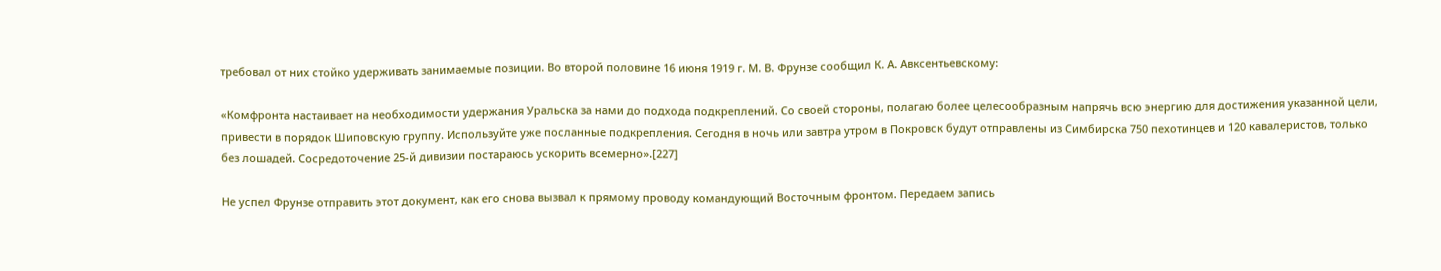требовал от них стойко удерживать занимаемые позиции. Во второй половине 16 июня 1919 г. М. В. Фрунзе сообщил К. А. Авксентьевскому:

«Комфронта настаивает на необходимости удержания Уральска за нами до подхода подкреплений. Со своей стороны, полагаю более целесообразным напрячь всю энергию для достижения указанной цели, привести в порядок Шиповскую группу. Используйте уже посланные подкрепления. Сегодня в ночь или завтра утром в Покровск будут отправлены из Симбирска 750 пехотинцев и 120 кавалеристов, только без лошадей. Сосредоточение 25-й дивизии постараюсь ускорить всемерно».[227]

Не успел Фрунзе отправить этот документ, как его снова вызвал к прямому проводу командующий Восточным фронтом. Передаем запись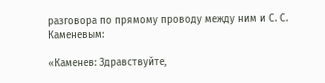разговора по прямому проводу между ним и С. С. Каменевым:

«Каменев: Здравствуйте,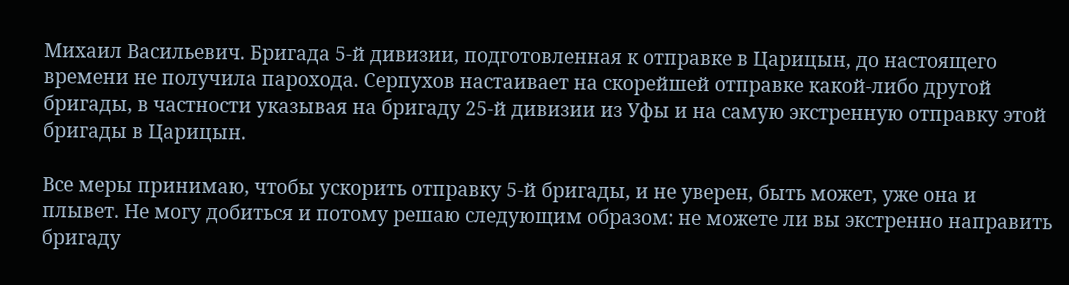Михаил Васильевич. Бригада 5-й дивизии, подготовленная к отправке в Царицын, до настоящего времени не получила парохода. Серпухов настаивает на скорейшей отправке какой-либо другой бригады, в частности указывая на бригаду 25-й дивизии из Уфы и на самую экстренную отправку этой бригады в Царицын.

Все меры принимаю, чтобы ускорить отправку 5-й бригады, и не уверен, быть может, уже она и плывет. Не могу добиться и потому решаю следующим образом: не можете ли вы экстренно направить бригаду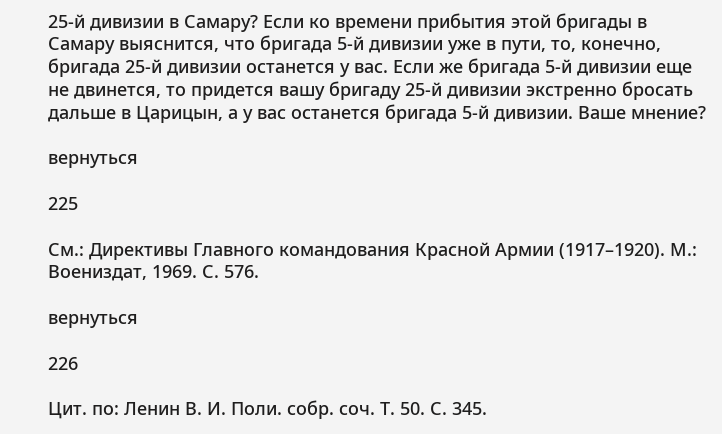25-й дивизии в Самару? Если ко времени прибытия этой бригады в Самару выяснится, что бригада 5-й дивизии уже в пути, то, конечно, бригада 25-й дивизии останется у вас. Если же бригада 5-й дивизии еще не двинется, то придется вашу бригаду 25-й дивизии экстренно бросать дальше в Царицын, а у вас останется бригада 5-й дивизии. Ваше мнение?

вернуться

225

См.: Директивы Главного командования Красной Армии (1917–1920). М.: Воениздат, 1969. С. 576.

вернуться

226

Цит. по: Ленин В. И. Поли. собр. соч. Т. 50. С. 345.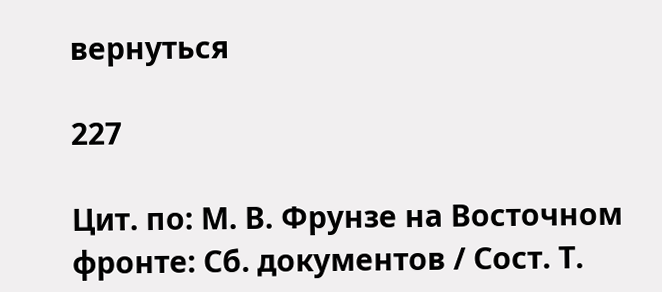вернуться

227

Цит. по: М. В. Фрунзе на Восточном фронте: Сб. документов / Сост. Т.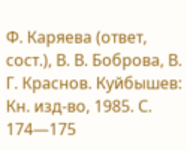Ф. Каряева (ответ, сост.), В. В. Боброва, В. Г. Краснов. Куйбышев: Кн. изд-во, 1985. С. 174—175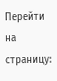Перейти на страницу: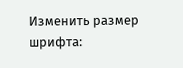Изменить размер шрифта: